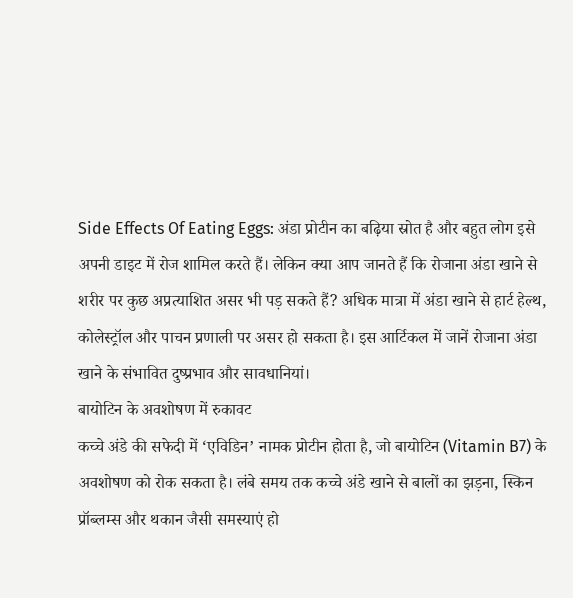Side Effects Of Eating Eggs: अंडा प्रोटीन का बढ़िया स्रोत है और बहुत लोग इसे अपनी डाइट में रोज शामिल करते हैं। लेकिन क्या आप जानते हैं कि रोजाना अंडा खाने से शरीर पर कुछ अप्रत्याशित असर भी पड़ सकते हैं? अधिक मात्रा में अंडा खाने से हार्ट हेल्थ, कोलेस्ट्रॉल और पाचन प्रणाली पर असर हो सकता है। इस आर्टिकल में जानें रोजाना अंडा खाने के संभावित दुष्प्रभाव और सावधानियां।
बायोटिन के अवशोषण में रुकावट
कच्चे अंडे की सफेदी में ‘एविडिन’ नामक प्रोटीन होता है, जो बायोटिन (Vitamin B7) के अवशोषण को रोक सकता है। लंबे समय तक कच्चे अंडे खाने से बालों का झड़ना, स्किन प्रॉब्लम्स और थकान जैसी समस्याएं हो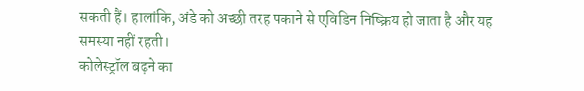सकती हैं। हालांकि, अंडे को अच्छी तरह पकाने से एविडिन निष्क्रिय हो जाता है और यह समस्या नहीं रहती।
कोलेस्ट्रॉल बढ़ने का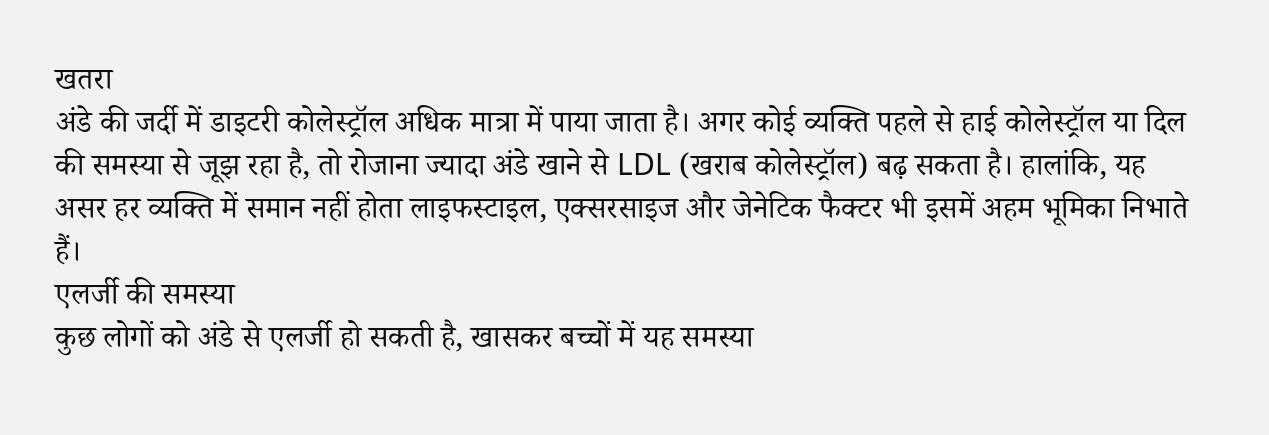खतरा
अंडे की जर्दी में डाइटरी कोलेस्ट्रॉल अधिक मात्रा में पाया जाता है। अगर कोई व्यक्ति पहले से हाई कोलेस्ट्रॉल या दिल की समस्या से जूझ रहा है, तो रोजाना ज्यादा अंडे खाने से LDL (खराब कोलेस्ट्रॉल) बढ़ सकता है। हालांकि, यह असर हर व्यक्ति में समान नहीं होता लाइफस्टाइल, एक्सरसाइज और जेनेटिक फैक्टर भी इसमें अहम भूमिका निभाते हैं।
एलर्जी की समस्या
कुछ लोगों को अंडे से एलर्जी हो सकती है, खासकर बच्चों में यह समस्या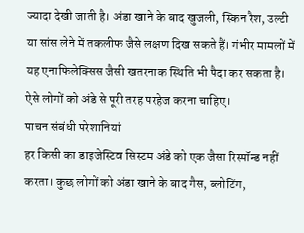ज्यादा देखी जाती है। अंडा खाने के बाद खुजली, स्किन रैश, उल्टी या सांस लेने में तकलीफ जैसे लक्षण दिख सकते हैं। गंभीर मामलों में यह एनाफिलेक्सिस जैसी खतरनाक स्थिति भी पैदा कर सकता है। ऐसे लोगों को अंडे से पूरी तरह परहेज करना चाहिए।
पाचन संबंधी परेशानियां
हर किसी का डाइजेस्टिव सिस्टम अंडे को एक जैसा रिस्पॉन्ड नहीं करता। कुछ लोगों को अंडा खाने के बाद गैस, ब्लोटिंग,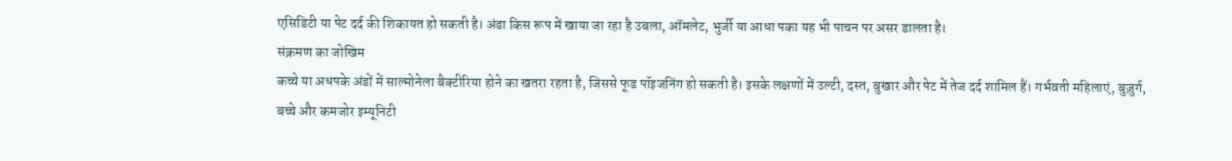एसिडिटी या पेट दर्द की शिकायत हो सकती है। अंडा किस रूप में खाया जा रहा है उबला, ऑमलेट, भुर्जी या आधा पका यह भी पाचन पर असर डालता है।
संक्रमण का जोखिम
कच्चे या अधपके अंडों में साल्मोनेला बैक्टीरिया होने का खतरा रहता है, जिससे फूड पॉइजनिंग हो सकती है। इसके लक्षणों में उल्टी, दस्त, बुखार और पेट में तेज दर्द शामिल हैं। गर्भवती महिलाएं, बुज़ुर्ग, बच्चे और कमजोर इम्यूनिटी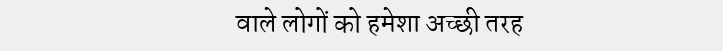वाले लोगों को हमेशा अच्छी तरह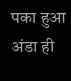पका हुआ अंडा ही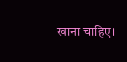खाना चाहिए।